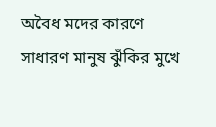অবৈধ মদের কারণে সাধারণ মানুষ ঝুঁকির মুখে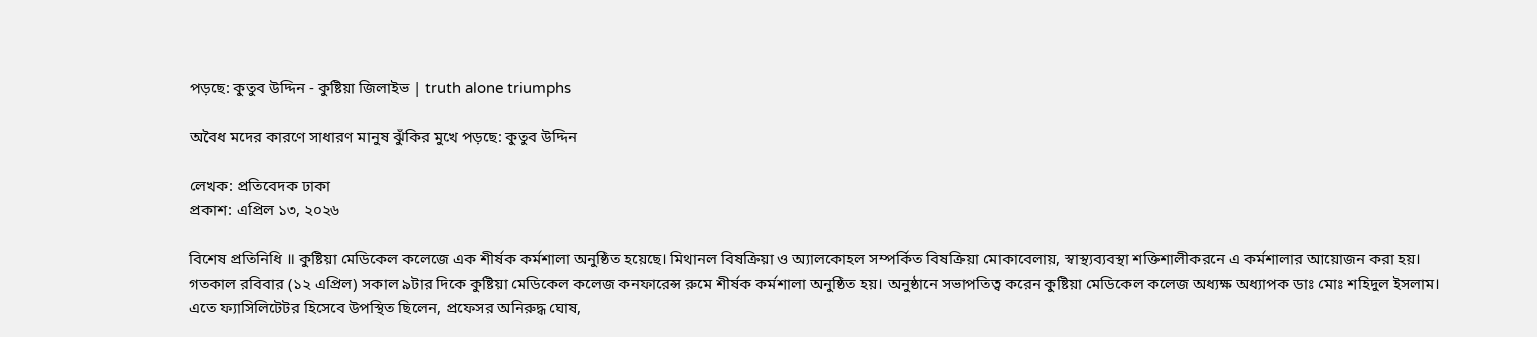পড়ছে: কুতুব উদ্দিন - কুষ্টিয়া জিলাইভ | truth alone triumphs

অবৈধ মদের কারণে সাধারণ মানুষ ঝুঁকির মুখে পড়ছে: কুতুব উদ্দিন

লেখক: প্রতিবেদক ঢাকা
প্রকাশ: এপ্রিল ১৩, ২০২৬

বিশেষ প্রতিনিধি ॥ কুষ্টিয়া মেডিকেল কলেজে এক শীর্ষক কর্মশালা অনুষ্ঠিত হয়েছে। মিথানল বিষক্রিয়া ও অ্যালকোহল সম্পর্কিত বিষক্রিয়া মোকাবেলায়, স্বাস্থ্যব্যবস্থা শক্তিশালীকরনে এ কর্মশালার আয়োজন করা হয়। গতকাল রবিবার (১২ এপ্রিল) সকাল ৯টার দিকে কুষ্টিয়া মেডিকেল কলেজ কনফারেন্স রুমে শীর্ষক কর্মশালা অনুষ্ঠিত হয়। অনুষ্ঠানে সভাপতিত্ব করেন কুষ্টিয়া মেডিকেল কলেজ অধ্যক্ষ অধ্যাপক ডাঃ মোঃ শহিদুল ইসলাম। এতে ফ্যাসিলিটেটর হিসেবে উপস্থিত ছিলেন, প্রফেসর অনিরুদ্ধ ঘোষ,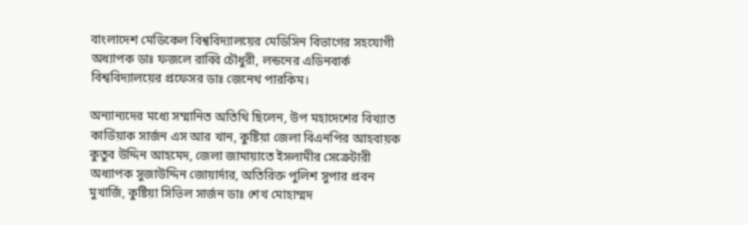বাংলাদেশ মেডিকেল বিশ্ববিদ্যালয়ের মেডিসিন বিভাগের সহযোগী অধ্যাপক ডাঃ ফজলে রাব্বি চৌধুরী, লন্ডনের এডিনবার্ক বিশ্ববিদ্যালয়ের প্রফেসর ডাঃ জেনেথ পারকিম।

অন্যান্যদের মধ্যে সম্মানিত অতিথি ছিলেন, উপ মহাদেশের বিখ্যাত কার্ডিয়াক সার্জন এস আর খান, কুষ্টিয়া জেলা বিএনপির আহবায়ক কুতুব উদ্দিন আহমেদ, জেলা জামায়াতে ইসলামীর সেক্রেটারী অধ্যাপক সুজাউদ্দিন জোয়ার্দার, অতিরিক্ত পুলিশ সুপার প্রবন মুখার্জি, কুষ্টিয়া সিভিল সার্জন ডাঃ শেখ মোহাম্মদ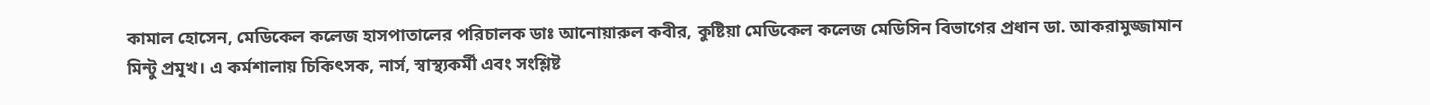কামাল হোসেন, মেডিকেল কলেজ হাসপাতালের পরিচালক ডাঃ আনোয়ারুল কবীর, কুষ্টিয়া মেডিকেল কলেজ মেডিসিন বিভাগের প্রধান ডা. আকরামুজ্জামান মিন্টু প্রমূখ। এ কর্মশালায় চিকিৎসক, নার্স, স্বাস্থ্যকর্মী এবং সংশ্লিষ্ট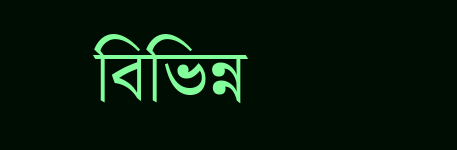বিভিন্ন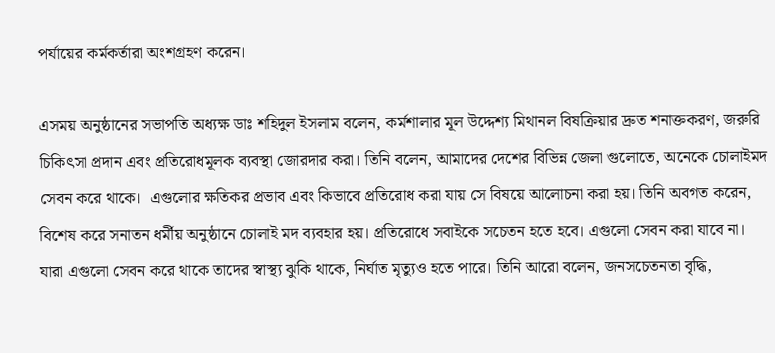পর্যায়ের কর্মকর্তারা অংশগ্রহণ করেন।

এসময় অনুষ্ঠানের সভাপতি অধ্যক্ষ ডাঃ শহিদুল ইসলাম বলেন, কর্মশালার মূল উদ্দেশ্য মিথানল বিষক্রিয়ার দ্রুত শনাক্তকরণ, জরুরি চিকিৎসা প্রদান এবং প্রতিরোধমূলক ব্যবস্থা জোরদার করা। তিনি বলেন, আমাদের দেশের বিভিন্ন জেলা গুলোতে, অনেকে চোলাইমদ সেবন করে থাকে।  এগুলোর ক্ষতিকর প্রভাব এবং কিভাবে প্রতিরোধ করা যায় সে বিষয়ে আলোচনা করা হয়। তিনি অবগত করেন, বিশেষ করে সনাতন ধর্মীয় অনুষ্ঠানে চোলাই মদ ব্যবহার হয়। প্রতিরোধে সবাইকে সচেতন হতে হবে। এগুলো সেবন করা যাবে না। যারা এগুলো সেবন করে থাকে তাদের স্বাস্থ্য ঝুকি থাকে, নির্ঘাত মৃত্যুও হতে পারে। তিনি আরো বলেন, জনসচেতনতা বৃদ্ধি,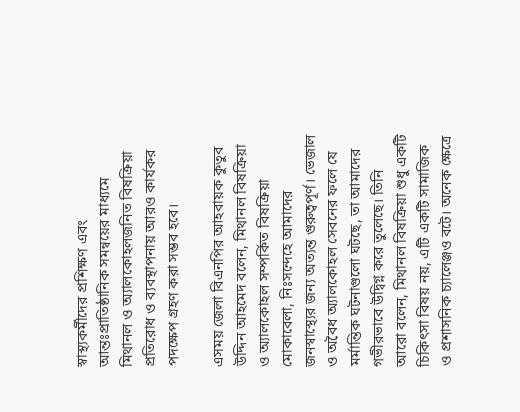স্বাস্থ্যকর্মীদের প্রশিক্ষণ এবং আন্তঃপ্রাতিষ্ঠানিক সমন্বয়ের মাধ্যমে মিথানল ও অ্যালকোহলজনিত বিষক্রিয়া প্রতিরোধ ও ব্যবস্থাপনায় আরও কার্যকর পদক্ষেপ গ্রহণ করা সম্ভব হবে।

এসময় জেলা বিএনপির আহবায়ক কুতুব উদ্দিন আহমেদ বলেন, মিথানল বিষক্রিয়া ও অ্যালকোহল সম্পর্কিত বিষক্রিয়া মোকাবেলা, নিঃসন্দেহে আমাদের জনস্বাস্থ্যের জন্য অত্যন্ত গুরুত্বপূর্ণ। ভেজাল ও অবৈধ অ্যালকোহল সেবনের ফলে যে মর্মান্তিক ঘটনাগুলো ঘটছে, তা আমাদের গভীরভাবে উদ্বিগ্ন করে তুলেছে। তিনি আরো বলেন, মিথানল বিষক্রিয়া শুধু একটি চিকিৎসা বিষয় নয়, এটি একটি সামাজিক ও প্রশাসনিক চ্যালেঞ্জও বটে। অনেক ক্ষেত্রে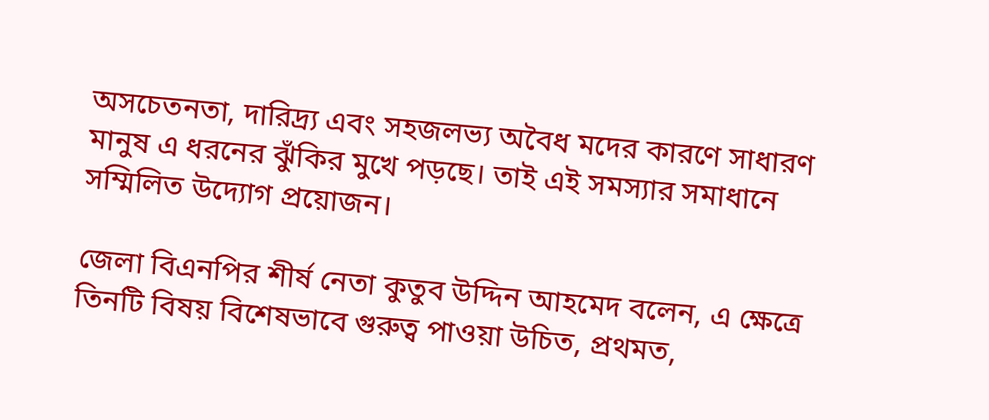অসচেতনতা, দারিদ্র্য এবং সহজলভ্য অবৈধ মদের কারণে সাধারণ মানুষ এ ধরনের ঝুঁকির মুখে পড়ছে। তাই এই সমস্যার সমাধানে সম্মিলিত উদ্যোগ প্রয়োজন।

জেলা বিএনপির শীর্ষ নেতা কুতুব উদ্দিন আহমেদ বলেন, এ ক্ষেত্রে তিনটি বিষয় বিশেষভাবে গুরুত্ব পাওয়া উচিত, প্রথমত,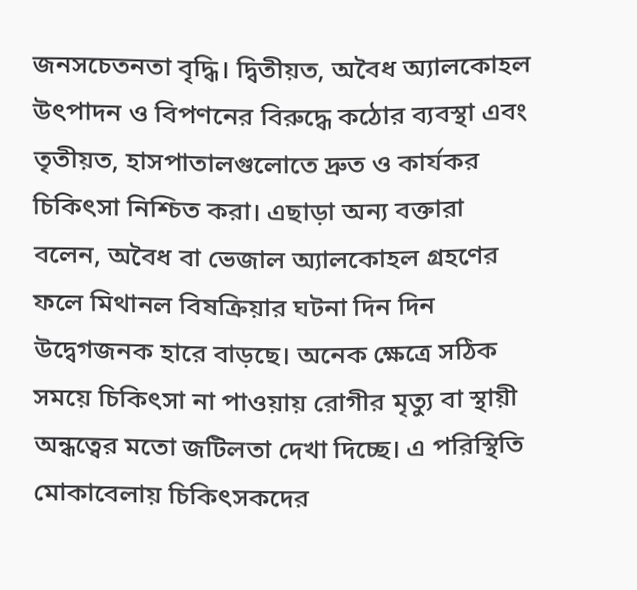জনসচেতনতা বৃদ্ধি। দ্বিতীয়ত, অবৈধ অ্যালকোহল উৎপাদন ও বিপণনের বিরুদ্ধে কঠোর ব্যবস্থা এবং তৃতীয়ত, হাসপাতালগুলোতে দ্রুত ও কার্যকর চিকিৎসা নিশ্চিত করা। এছাড়া অন্য বক্তারা বলেন, অবৈধ বা ভেজাল অ্যালকোহল গ্রহণের ফলে মিথানল বিষক্রিয়ার ঘটনা দিন দিন উদ্বেগজনক হারে বাড়ছে। অনেক ক্ষেত্রে সঠিক সময়ে চিকিৎসা না পাওয়ায় রোগীর মৃত্যু বা স্থায়ী অন্ধত্বের মতো জটিলতা দেখা দিচ্ছে। এ পরিস্থিতি মোকাবেলায় চিকিৎসকদের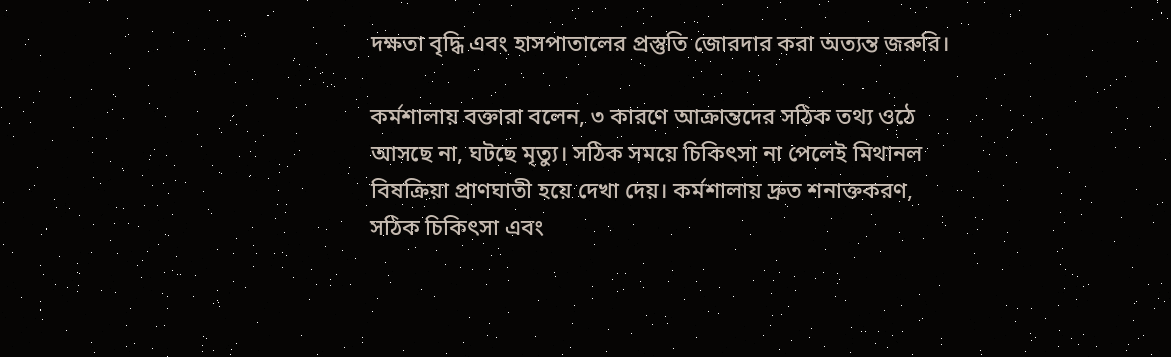দক্ষতা বৃদ্ধি এবং হাসপাতালের প্রস্তুতি জোরদার করা অত্যন্ত জরুরি।

কর্মশালায় বক্তারা বলেন, ৩ কারণে আক্রান্তদের সঠিক তথ্য ওঠে আসছে না, ঘটছে মৃত্যু। সঠিক সময়ে চিকিৎসা না পেলেই মিথানল বিষক্রিয়া প্রাণঘাতী হয়ে দেখা দেয়। কর্মশালায় দ্রুত শনাক্তকরণ, সঠিক চিকিৎসা এবং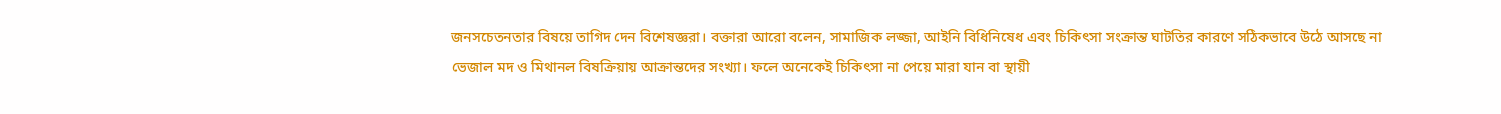জনসচেতনতার বিষয়ে তাগিদ দেন বিশেষজ্ঞরা। বক্তারা আরো বলেন, সামাজিক লজ্জা, আইনি বিধিনিষেধ এবং চিকিৎসা সংক্রান্ত ঘাটতির কারণে সঠিকভাবে উঠে আসছে না ভেজাল মদ ও মিথানল বিষক্রিয়ায় আক্রান্তদের সংখ্যা। ফলে অনেকেই চিকিৎসা না পেয়ে মারা যান বা স্থায়ী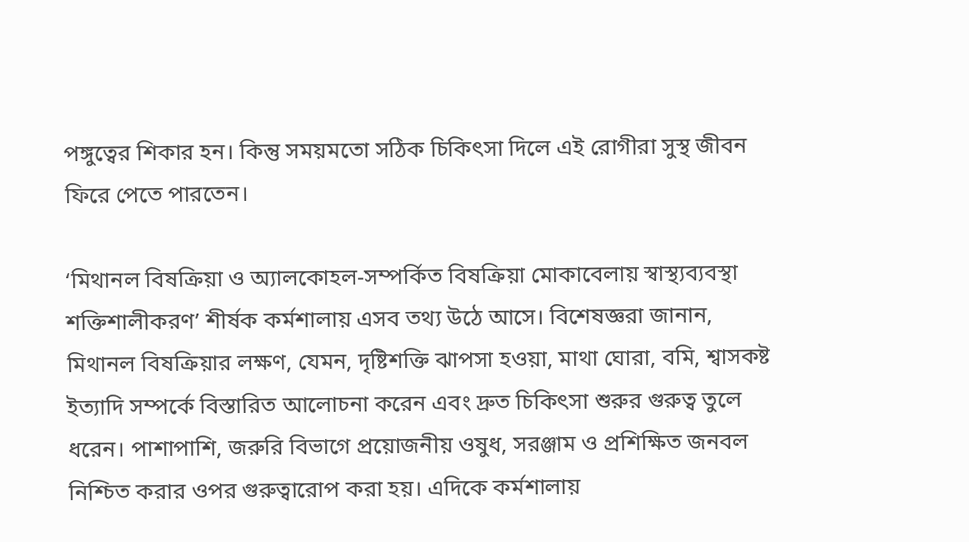পঙ্গুত্বের শিকার হন। কিন্তু সময়মতো সঠিক চিকিৎসা দিলে এই রোগীরা সুস্থ জীবন ফিরে পেতে পারতেন।

‘মিথানল বিষক্রিয়া ও অ্যালকোহল-সম্পর্কিত বিষক্রিয়া মোকাবেলায় স্বাস্থ্যব্যবস্থা শক্তিশালীকরণ’ শীর্ষক কর্মশালায় এসব তথ্য উঠে আসে। বিশেষজ্ঞরা জানান, মিথানল বিষক্রিয়ার লক্ষণ, যেমন, দৃষ্টিশক্তি ঝাপসা হওয়া, মাথা ঘোরা, বমি, শ্বাসকষ্ট ইত্যাদি সম্পর্কে বিস্তারিত আলোচনা করেন এবং দ্রুত চিকিৎসা শুরুর গুরুত্ব তুলে ধরেন। পাশাপাশি, জরুরি বিভাগে প্রয়োজনীয় ওষুধ, সরঞ্জাম ও প্রশিক্ষিত জনবল নিশ্চিত করার ওপর গুরুত্বারোপ করা হয়। এদিকে কর্মশালায়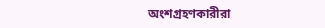অংশগ্রহণকারীরা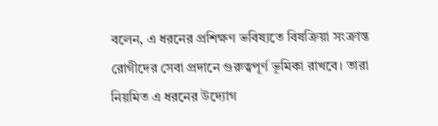বলেন, এ ধরনের প্রশিক্ষণ ভবিষ্যতে বিষক্রিয়া সংক্রান্ত রোগীদের সেবা প্রদানে গুরুত্বপূর্ণ ভূমিকা রাখবে। তারা নিয়মিত এ ধরনের উদ্যোগ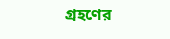গ্রহণের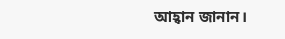আহ্বান জানান।